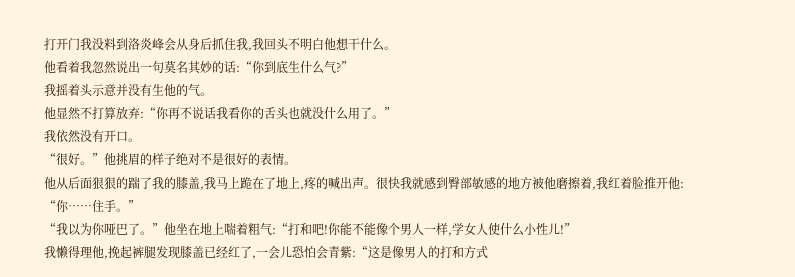打开门我没料到洛炎峰会从身后抓住我,我回头不明白他想干什么。
他看着我忽然说出一句莫名其妙的话:“你到底生什么气?”
我摇着头示意并没有生他的气。
他显然不打算放弃:“你再不说话我看你的舌头也就没什么用了。”
我依然没有开口。
“很好。”他挑眉的样子绝对不是很好的表情。
他从后面狠狠的踹了我的膝盖,我马上跪在了地上,疼的喊出声。很快我就感到臀部敏感的地方被他磨擦着,我红着脸推开他:
“你……住手。”
“我以为你哑巴了。”他坐在地上喘着粗气:“打和吧!你能不能像个男人一样,学女人使什么小性儿!”
我懒得理他,挽起裤腿发现膝盖已经红了,一会儿恐怕会青紫:“这是像男人的打和方式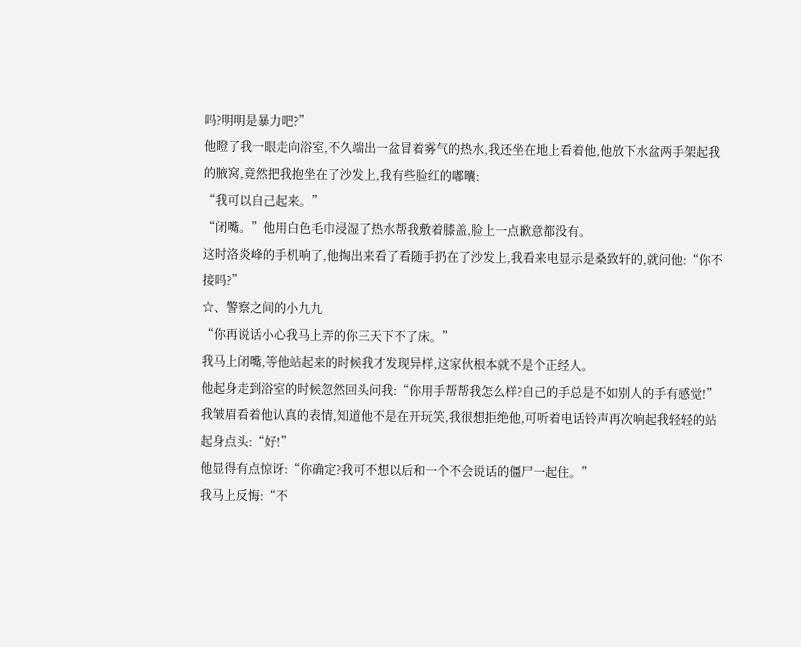吗?明明是暴力吧?”
他瞪了我一眼走向浴室,不久端出一盆冒着雾气的热水,我还坐在地上看着他,他放下水盆两手架起我的腋窝,竟然把我抱坐在了沙发上,我有些脸红的嘟囔:
“我可以自己起来。”
“闭嘴。”他用白色毛巾浸湿了热水帮我敷着膝盖,脸上一点歉意都没有。
这时洛炎峰的手机响了,他掏出来看了看随手扔在了沙发上,我看来电显示是桑致轩的,就问他:“你不接吗?”
☆、警察之间的小九九
“你再说话小心我马上弄的你三天下不了床。”
我马上闭嘴,等他站起来的时候我才发现异样,这家伙根本就不是个正经人。
他起身走到浴室的时候忽然回头问我:“你用手帮帮我怎么样?自己的手总是不如别人的手有感觉!”
我皱眉看着他认真的表情,知道他不是在开玩笑,我很想拒绝他,可听着电话铃声再次响起我轻轻的站起身点头:“好!”
他显得有点惊讶:“你确定?我可不想以后和一个不会说话的僵尸一起住。”
我马上反悔:“不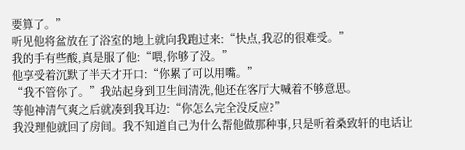要算了。”
听见他将盆放在了浴室的地上就向我跑过来:“快点,我忍的很难受。”
我的手有些酸,真是服了他:“喂,你够了没。”
他享受着沉默了半天才开口:“你累了可以用嘴。”
“我不管你了。”我站起身到卫生间清洗,他还在客厅大喊着不够意思。
等他神清气爽之后就凑到我耳边:“你怎么完全没反应?”
我没理他就回了房间。我不知道自己为什么帮他做那种事,只是听着桑致轩的电话让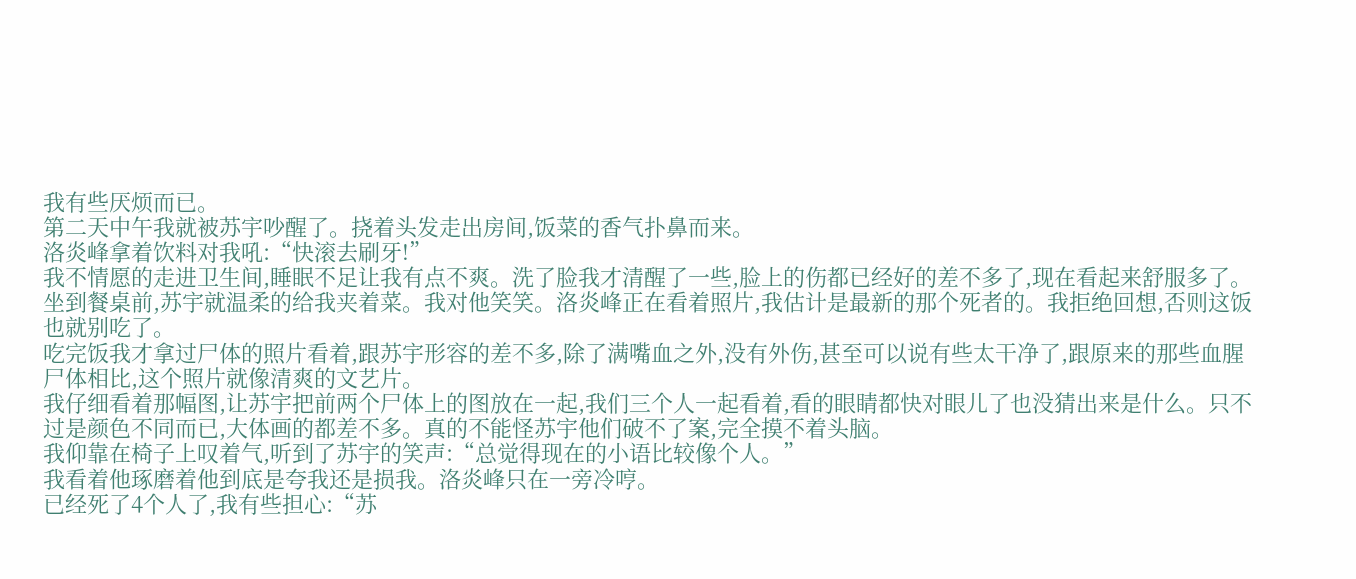我有些厌烦而已。
第二天中午我就被苏宇吵醒了。挠着头发走出房间,饭菜的香气扑鼻而来。
洛炎峰拿着饮料对我吼:“快滚去刷牙!”
我不情愿的走进卫生间,睡眠不足让我有点不爽。洗了脸我才清醒了一些,脸上的伤都已经好的差不多了,现在看起来舒服多了。
坐到餐桌前,苏宇就温柔的给我夹着菜。我对他笑笑。洛炎峰正在看着照片,我估计是最新的那个死者的。我拒绝回想,否则这饭也就别吃了。
吃完饭我才拿过尸体的照片看着,跟苏宇形容的差不多,除了满嘴血之外,没有外伤,甚至可以说有些太干净了,跟原来的那些血腥尸体相比,这个照片就像清爽的文艺片。
我仔细看着那幅图,让苏宇把前两个尸体上的图放在一起,我们三个人一起看着,看的眼睛都快对眼儿了也没猜出来是什么。只不过是颜色不同而已,大体画的都差不多。真的不能怪苏宇他们破不了案,完全摸不着头脑。
我仰靠在椅子上叹着气,听到了苏宇的笑声:“总觉得现在的小语比较像个人。”
我看着他琢磨着他到底是夸我还是损我。洛炎峰只在一旁冷哼。
已经死了4个人了,我有些担心:“苏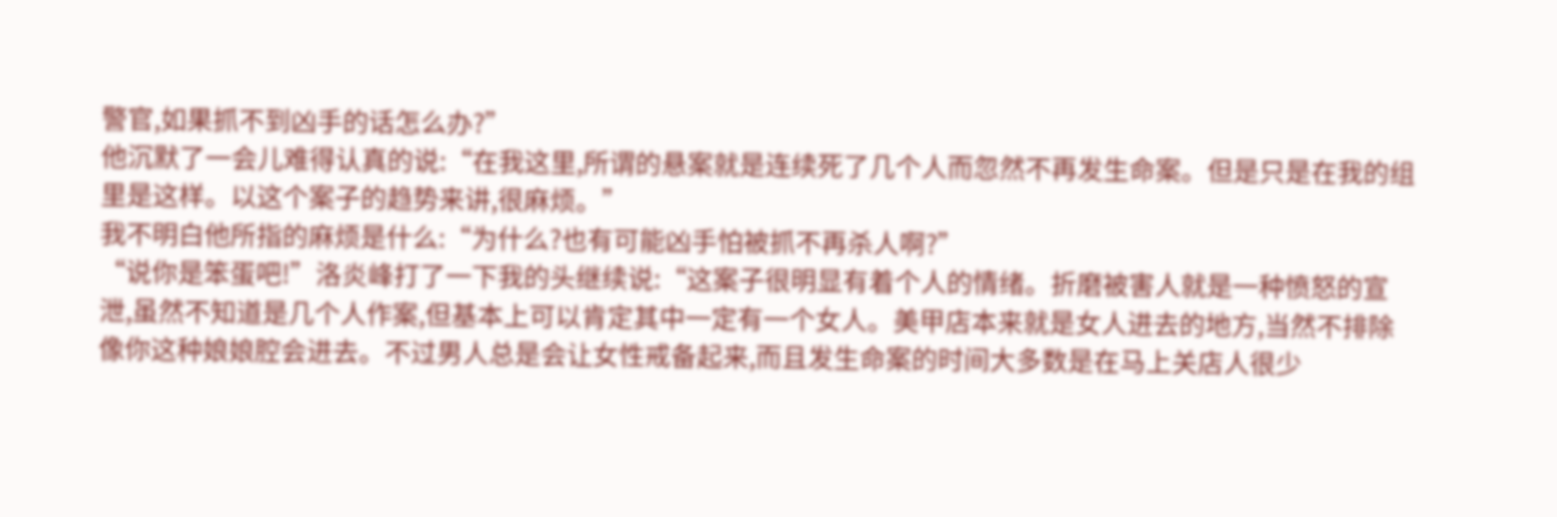警官,如果抓不到凶手的话怎么办?”
他沉默了一会儿难得认真的说:“在我这里,所谓的悬案就是连续死了几个人而忽然不再发生命案。但是只是在我的组里是这样。以这个案子的趋势来讲,很麻烦。”
我不明白他所指的麻烦是什么:“为什么?也有可能凶手怕被抓不再杀人啊?”
“说你是笨蛋吧!”洛炎峰打了一下我的头继续说:“这案子很明显有着个人的情绪。折磨被害人就是一种愤怒的宣泄,虽然不知道是几个人作案,但基本上可以肯定其中一定有一个女人。美甲店本来就是女人进去的地方,当然不排除像你这种娘娘腔会进去。不过男人总是会让女性戒备起来,而且发生命案的时间大多数是在马上关店人很少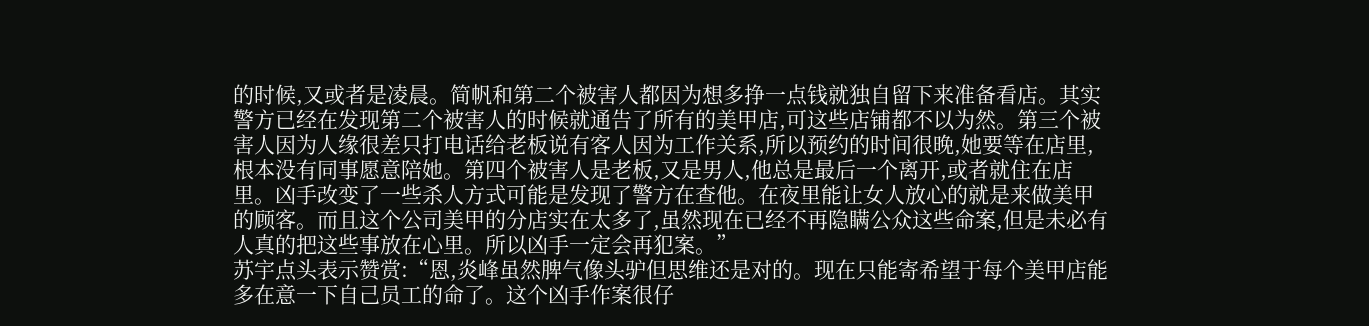的时候,又或者是凌晨。简帆和第二个被害人都因为想多挣一点钱就独自留下来准备看店。其实警方已经在发现第二个被害人的时候就通告了所有的美甲店,可这些店铺都不以为然。第三个被害人因为人缘很差只打电话给老板说有客人因为工作关系,所以预约的时间很晚,她要等在店里,根本没有同事愿意陪她。第四个被害人是老板,又是男人,他总是最后一个离开,或者就住在店里。凶手改变了一些杀人方式可能是发现了警方在查他。在夜里能让女人放心的就是来做美甲的顾客。而且这个公司美甲的分店实在太多了,虽然现在已经不再隐瞒公众这些命案,但是未必有人真的把这些事放在心里。所以凶手一定会再犯案。”
苏宇点头表示赞赏:“恩,炎峰虽然脾气像头驴但思维还是对的。现在只能寄希望于每个美甲店能多在意一下自己员工的命了。这个凶手作案很仔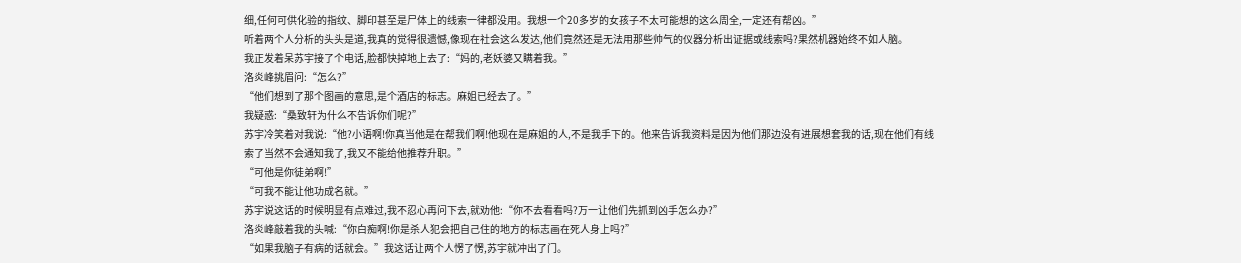细,任何可供化验的指纹、脚印甚至是尸体上的线索一律都没用。我想一个20多岁的女孩子不太可能想的这么周全,一定还有帮凶。”
听着两个人分析的头头是道,我真的觉得很遗憾,像现在社会这么发达,他们竟然还是无法用那些帅气的仪器分析出证据或线索吗?果然机器始终不如人脑。
我正发着呆苏宇接了个电话,脸都快掉地上去了:“妈的,老妖婆又瞒着我。”
洛炎峰挑眉问:“怎么?”
“他们想到了那个图画的意思,是个酒店的标志。麻姐已经去了。”
我疑惑:“桑致轩为什么不告诉你们呢?”
苏宇冷笑着对我说:“他?小语啊!你真当他是在帮我们啊!他现在是麻姐的人,不是我手下的。他来告诉我资料是因为他们那边没有进展想套我的话,现在他们有线索了当然不会通知我了,我又不能给他推荐升职。”
“可他是你徒弟啊!”
“可我不能让他功成名就。”
苏宇说这话的时候明显有点难过,我不忍心再问下去,就劝他:“你不去看看吗?万一让他们先抓到凶手怎么办?”
洛炎峰敲着我的头喊:“你白痴啊!你是杀人犯会把自己住的地方的标志画在死人身上吗?”
“如果我脑子有病的话就会。”我这话让两个人愣了愣,苏宇就冲出了门。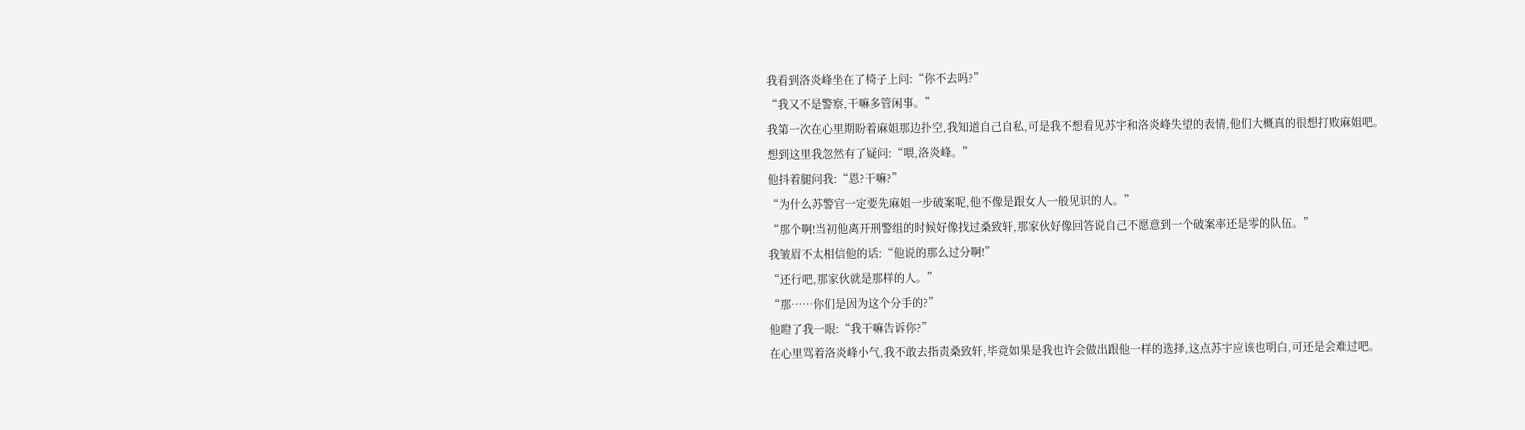我看到洛炎峰坐在了椅子上问:“你不去吗?”
“我又不是警察,干嘛多管闲事。”
我第一次在心里期盼着麻姐那边扑空,我知道自己自私,可是我不想看见苏宇和洛炎峰失望的表情,他们大概真的很想打败麻姐吧。
想到这里我忽然有了疑问:“喂,洛炎峰。”
他抖着腿问我:“恩?干嘛?”
“为什么苏警官一定要先麻姐一步破案呢,他不像是跟女人一般见识的人。”
“那个啊!当初他离开刑警组的时候好像找过桑致轩,那家伙好像回答说自己不愿意到一个破案率还是零的队伍。”
我皱眉不太相信他的话:“他说的那么过分啊!”
“还行吧,那家伙就是那样的人。”
“那……你们是因为这个分手的?”
他瞪了我一眼:“我干嘛告诉你?”
在心里骂着洛炎峰小气,我不敢去指责桑致轩,毕竟如果是我也许会做出跟他一样的选择,这点苏宇应该也明白,可还是会难过吧。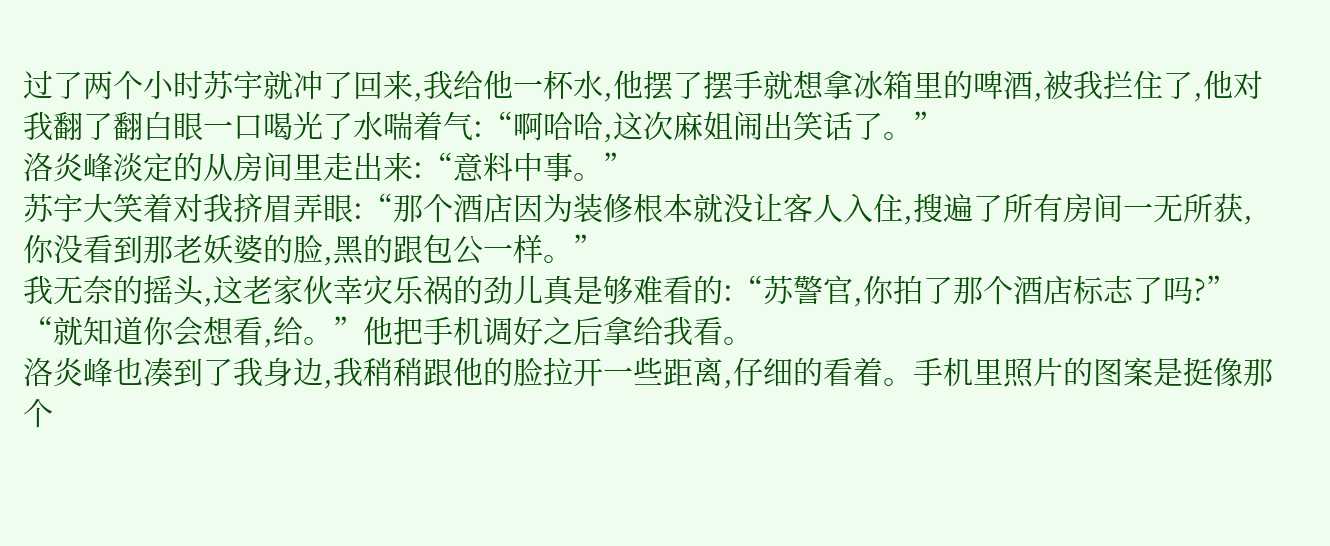过了两个小时苏宇就冲了回来,我给他一杯水,他摆了摆手就想拿冰箱里的啤酒,被我拦住了,他对我翻了翻白眼一口喝光了水喘着气:“啊哈哈,这次麻姐闹出笑话了。”
洛炎峰淡定的从房间里走出来:“意料中事。”
苏宇大笑着对我挤眉弄眼:“那个酒店因为装修根本就没让客人入住,搜遍了所有房间一无所获,你没看到那老妖婆的脸,黑的跟包公一样。”
我无奈的摇头,这老家伙幸灾乐祸的劲儿真是够难看的:“苏警官,你拍了那个酒店标志了吗?”
“就知道你会想看,给。”他把手机调好之后拿给我看。
洛炎峰也凑到了我身边,我稍稍跟他的脸拉开一些距离,仔细的看着。手机里照片的图案是挺像那个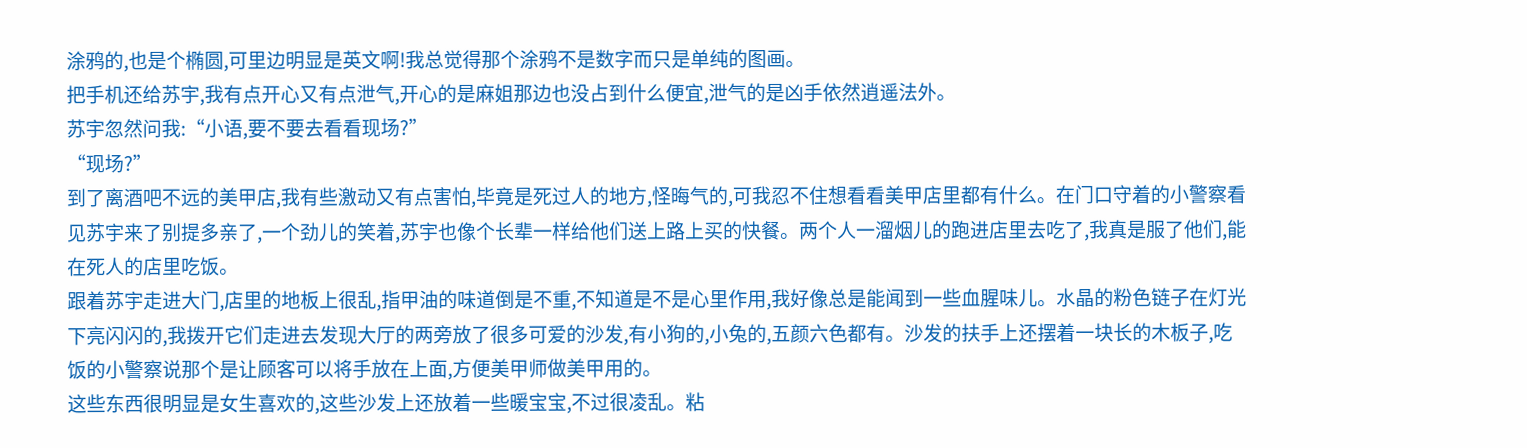涂鸦的,也是个椭圆,可里边明显是英文啊!我总觉得那个涂鸦不是数字而只是单纯的图画。
把手机还给苏宇,我有点开心又有点泄气,开心的是麻姐那边也没占到什么便宜,泄气的是凶手依然逍遥法外。
苏宇忽然问我:“小语,要不要去看看现场?”
“现场?”
到了离酒吧不远的美甲店,我有些激动又有点害怕,毕竟是死过人的地方,怪晦气的,可我忍不住想看看美甲店里都有什么。在门口守着的小警察看见苏宇来了别提多亲了,一个劲儿的笑着,苏宇也像个长辈一样给他们送上路上买的快餐。两个人一溜烟儿的跑进店里去吃了,我真是服了他们,能在死人的店里吃饭。
跟着苏宇走进大门,店里的地板上很乱,指甲油的味道倒是不重,不知道是不是心里作用,我好像总是能闻到一些血腥味儿。水晶的粉色链子在灯光下亮闪闪的,我拨开它们走进去发现大厅的两旁放了很多可爱的沙发,有小狗的,小兔的,五颜六色都有。沙发的扶手上还摆着一块长的木板子,吃饭的小警察说那个是让顾客可以将手放在上面,方便美甲师做美甲用的。
这些东西很明显是女生喜欢的,这些沙发上还放着一些暖宝宝,不过很凌乱。粘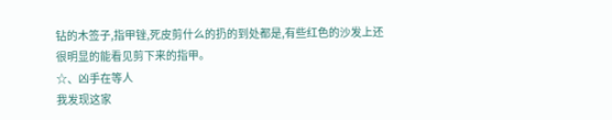钻的木签子,指甲锉,死皮剪什么的扔的到处都是,有些红色的沙发上还很明显的能看见剪下来的指甲。
☆、凶手在等人
我发现这家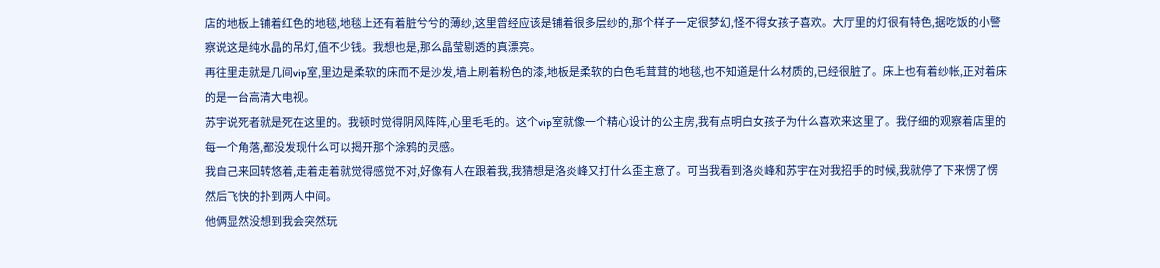店的地板上铺着红色的地毯,地毯上还有着脏兮兮的薄纱,这里曾经应该是铺着很多层纱的,那个样子一定很梦幻,怪不得女孩子喜欢。大厅里的灯很有特色,据吃饭的小警察说这是纯水晶的吊灯,值不少钱。我想也是,那么晶莹剔透的真漂亮。
再往里走就是几间vip室,里边是柔软的床而不是沙发,墙上刷着粉色的漆,地板是柔软的白色毛茸茸的地毯,也不知道是什么材质的,已经很脏了。床上也有着纱帐,正对着床的是一台高清大电视。
苏宇说死者就是死在这里的。我顿时觉得阴风阵阵,心里毛毛的。这个vip室就像一个精心设计的公主房,我有点明白女孩子为什么喜欢来这里了。我仔细的观察着店里的每一个角落,都没发现什么可以揭开那个涂鸦的灵感。
我自己来回转悠着,走着走着就觉得感觉不对,好像有人在跟着我,我猜想是洛炎峰又打什么歪主意了。可当我看到洛炎峰和苏宇在对我招手的时候,我就停了下来愣了愣然后飞快的扑到两人中间。
他俩显然没想到我会突然玩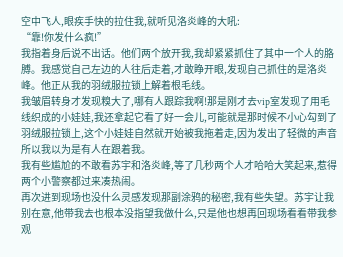空中飞人,眼疾手快的拉住我,就听见洛炎峰的大吼:
“靠!你发什么疯!”
我指着身后说不出话。他们两个放开我,我却紧紧抓住了其中一个人的胳膊。我感觉自己左边的人往后走着,才敢睁开眼,发现自己抓住的是洛炎峰。他正从我的羽绒服拉锁上解着根毛线。
我皱眉转身才发现糗大了,哪有人跟踪我啊!那是刚才去vip室发现了用毛线织成的小娃娃,我还拿起它看了好一会儿,可能就是那时候不小心勾到了羽绒服拉锁上,这个小娃娃自然就开始被我拖着走,因为发出了轻微的声音所以我以为是有人在跟着我。
我有些尴尬的不敢看苏宇和洛炎峰,等了几秒两个人才哈哈大笑起来,惹得两个小警察都过来凑热闹。
再次进到现场也没什么灵感发现那副涂鸦的秘密,我有些失望。苏宇让我别在意,他带我去也根本没指望我做什么,只是他也想再回现场看看带我参观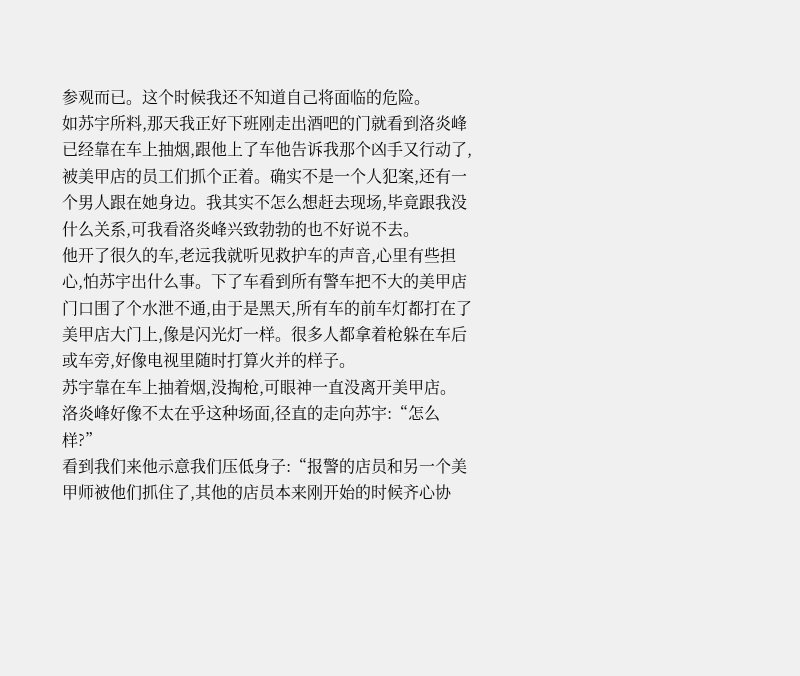参观而已。这个时候我还不知道自己将面临的危险。
如苏宇所料,那天我正好下班刚走出酒吧的门就看到洛炎峰已经靠在车上抽烟,跟他上了车他告诉我那个凶手又行动了,被美甲店的员工们抓个正着。确实不是一个人犯案,还有一个男人跟在她身边。我其实不怎么想赶去现场,毕竟跟我没什么关系,可我看洛炎峰兴致勃勃的也不好说不去。
他开了很久的车,老远我就听见救护车的声音,心里有些担心,怕苏宇出什么事。下了车看到所有警车把不大的美甲店门口围了个水泄不通,由于是黑天,所有车的前车灯都打在了美甲店大门上,像是闪光灯一样。很多人都拿着枪躲在车后或车旁,好像电视里随时打算火并的样子。
苏宇靠在车上抽着烟,没掏枪,可眼神一直没离开美甲店。
洛炎峰好像不太在乎这种场面,径直的走向苏宇:“怎么样?”
看到我们来他示意我们压低身子:“报警的店员和另一个美甲师被他们抓住了,其他的店员本来刚开始的时候齐心协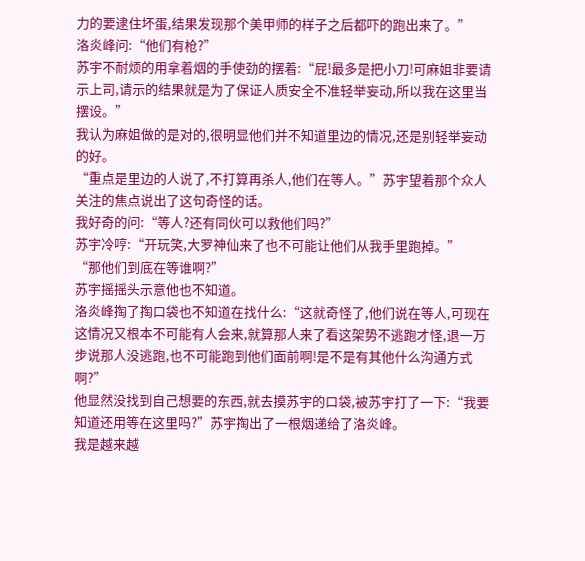力的要逮住坏蛋,结果发现那个美甲师的样子之后都吓的跑出来了。”
洛炎峰问:“他们有枪?”
苏宇不耐烦的用拿着烟的手使劲的摆着:“屁!最多是把小刀!可麻姐非要请示上司,请示的结果就是为了保证人质安全不准轻举妄动,所以我在这里当摆设。”
我认为麻姐做的是对的,很明显他们并不知道里边的情况,还是别轻举妄动的好。
“重点是里边的人说了,不打算再杀人,他们在等人。”苏宇望着那个众人关注的焦点说出了这句奇怪的话。
我好奇的问:“等人?还有同伙可以救他们吗?”
苏宇冷哼:“开玩笑,大罗神仙来了也不可能让他们从我手里跑掉。”
“那他们到底在等谁啊?”
苏宇摇摇头示意他也不知道。
洛炎峰掏了掏口袋也不知道在找什么:“这就奇怪了,他们说在等人,可现在这情况又根本不可能有人会来,就算那人来了看这架势不逃跑才怪,退一万步说那人没逃跑,也不可能跑到他们面前啊!是不是有其他什么沟通方式啊?”
他显然没找到自己想要的东西,就去摸苏宇的口袋,被苏宇打了一下:“我要知道还用等在这里吗?”苏宇掏出了一根烟递给了洛炎峰。
我是越来越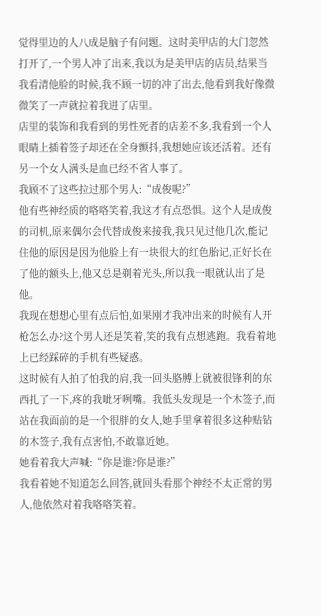觉得里边的人八成是脑子有问题。这时美甲店的大门忽然打开了,一个男人冲了出来,我以为是美甲店的店员,结果当我看清他脸的时候,我不顾一切的冲了出去,他看到我好像微微笑了一声就拉着我进了店里。
店里的装饰和我看到的男性死者的店差不多,我看到一个人眼睛上插着签子却还在全身颤抖,我想她应该还活着。还有另一个女人满头是血已经不省人事了。
我顾不了这些拉过那个男人:“成俊呢?”
他有些神经质的咯咯笑着,我这才有点恐惧。这个人是成俊的司机,原来偶尔会代替成俊来接我,我只见过他几次,能记住他的原因是因为他脸上有一块很大的红色胎记,正好长在了他的额头上,他又总是剃着光头,所以我一眼就认出了是他。
我现在想想心里有点后怕,如果刚才我冲出来的时候有人开枪怎么办?这个男人还是笑着,笑的我有点想逃跑。我看着地上已经踩碎的手机有些疑惑。
这时候有人拍了怕我的肩,我一回头胳膊上就被很锋利的东西扎了一下,疼的我呲牙咧嘴。我低头发现是一个木签子,而站在我面前的是一个很胖的女人,她手里拿着很多这种贴钻的木签子,我有点害怕,不敢靠近她。
她看着我大声喊:“你是谁?你是谁?”
我看着她不知道怎么回答,就回头看那个神经不太正常的男人,他依然对着我咯咯笑着。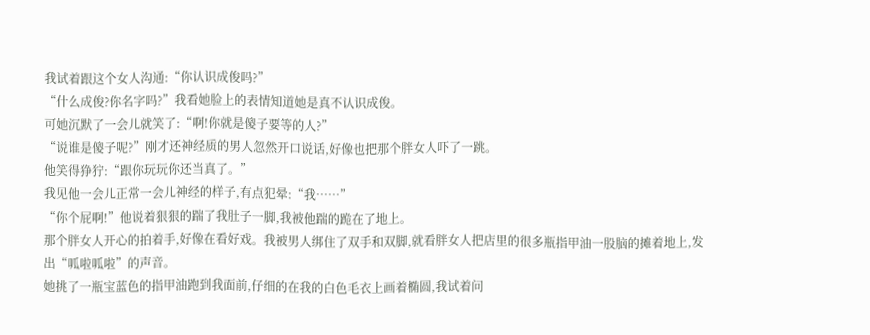我试着跟这个女人沟通:“你认识成俊吗?”
“什么成俊?你名字吗?”我看她脸上的表情知道她是真不认识成俊。
可她沉默了一会儿就笑了:“啊!你就是傻子要等的人?”
“说谁是傻子呢?”刚才还神经质的男人忽然开口说话,好像也把那个胖女人吓了一跳。
他笑得狰狞:“跟你玩玩你还当真了。”
我见他一会儿正常一会儿神经的样子,有点犯晕:“我……”
“你个屁啊!”他说着狠狠的踹了我肚子一脚,我被他踹的跪在了地上。
那个胖女人开心的拍着手,好像在看好戏。我被男人绑住了双手和双脚,就看胖女人把店里的很多瓶指甲油一股脑的摊着地上,发出“呱啦呱啦”的声音。
她挑了一瓶宝蓝色的指甲油跑到我面前,仔细的在我的白色毛衣上画着椭圆,我试着问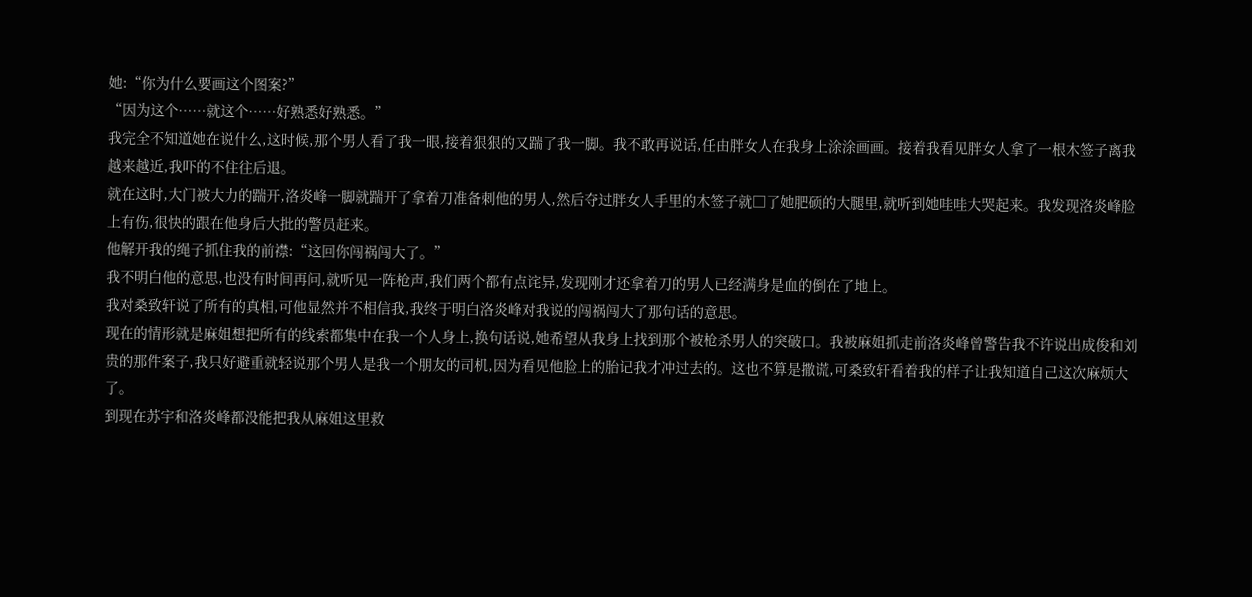她:“你为什么要画这个图案?”
“因为这个……就这个……好熟悉好熟悉。”
我完全不知道她在说什么,这时候,那个男人看了我一眼,接着狠狠的又踹了我一脚。我不敢再说话,任由胖女人在我身上涂涂画画。接着我看见胖女人拿了一根木签子离我越来越近,我吓的不住往后退。
就在这时,大门被大力的踹开,洛炎峰一脚就踹开了拿着刀准备刺他的男人,然后夺过胖女人手里的木签子就□了她肥硕的大腿里,就听到她哇哇大哭起来。我发现洛炎峰脸上有伤,很快的跟在他身后大批的警员赶来。
他解开我的绳子抓住我的前襟:“这回你闯祸闯大了。”
我不明白他的意思,也没有时间再问,就听见一阵枪声,我们两个都有点诧异,发现刚才还拿着刀的男人已经满身是血的倒在了地上。
我对桑致轩说了所有的真相,可他显然并不相信我,我终于明白洛炎峰对我说的闯祸闯大了那句话的意思。
现在的情形就是麻姐想把所有的线索都集中在我一个人身上,换句话说,她希望从我身上找到那个被枪杀男人的突破口。我被麻姐抓走前洛炎峰曾警告我不许说出成俊和刘贵的那件案子,我只好避重就轻说那个男人是我一个朋友的司机,因为看见他脸上的胎记我才冲过去的。这也不算是撒谎,可桑致轩看着我的样子让我知道自己这次麻烦大了。
到现在苏宇和洛炎峰都没能把我从麻姐这里救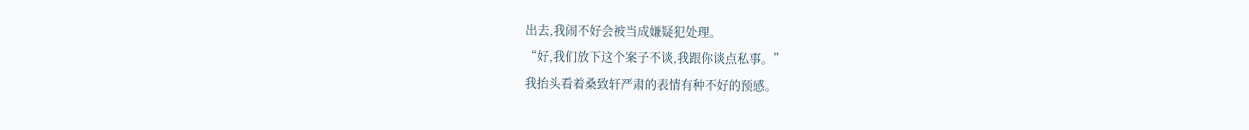出去,我闹不好会被当成嫌疑犯处理。
“好,我们放下这个案子不谈,我跟你谈点私事。”
我抬头看着桑致轩严肃的表情有种不好的预感。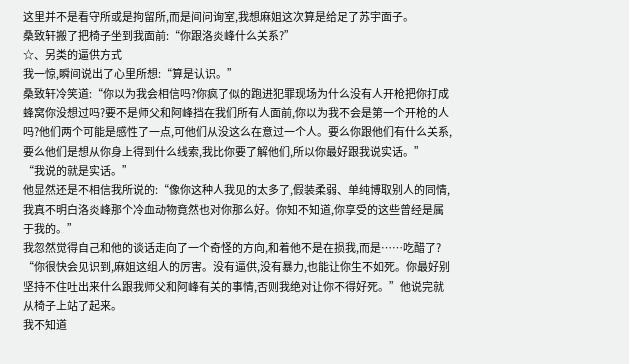这里并不是看守所或是拘留所,而是间问询室,我想麻姐这次算是给足了苏宇面子。
桑致轩搬了把椅子坐到我面前:“你跟洛炎峰什么关系?”
☆、另类的逼供方式
我一惊,瞬间说出了心里所想:“算是认识。”
桑致轩冷笑道:“你以为我会相信吗?你疯了似的跑进犯罪现场为什么没有人开枪把你打成蜂窝你没想过吗?要不是师父和阿峰挡在我们所有人面前,你以为我不会是第一个开枪的人吗?他们两个可能是感性了一点,可他们从没这么在意过一个人。要么你跟他们有什么关系,要么他们是想从你身上得到什么线索,我比你要了解他们,所以你最好跟我说实话。”
“我说的就是实话。”
他显然还是不相信我所说的:“像你这种人我见的太多了,假装柔弱、单纯博取别人的同情,我真不明白洛炎峰那个冷血动物竟然也对你那么好。你知不知道,你享受的这些曾经是属于我的。”
我忽然觉得自己和他的谈话走向了一个奇怪的方向,和着他不是在损我,而是……吃醋了?
“你很快会见识到,麻姐这组人的厉害。没有逼供,没有暴力,也能让你生不如死。你最好别坚持不住吐出来什么跟我师父和阿峰有关的事情,否则我绝对让你不得好死。”他说完就从椅子上站了起来。
我不知道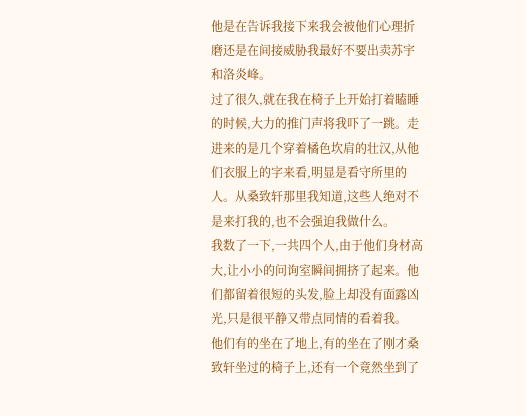他是在告诉我接下来我会被他们心理折磨还是在间接威胁我最好不要出卖苏宇和洛炎峰。
过了很久,就在我在椅子上开始打着瞌睡的时候,大力的推门声将我吓了一跳。走进来的是几个穿着橘色坎肩的壮汉,从他们衣服上的字来看,明显是看守所里的人。从桑致轩那里我知道,这些人绝对不是来打我的,也不会强迫我做什么。
我数了一下,一共四个人,由于他们身材高大,让小小的问询室瞬间拥挤了起来。他们都留着很短的头发,脸上却没有面露凶光,只是很平静又带点同情的看着我。
他们有的坐在了地上,有的坐在了刚才桑致轩坐过的椅子上,还有一个竟然坐到了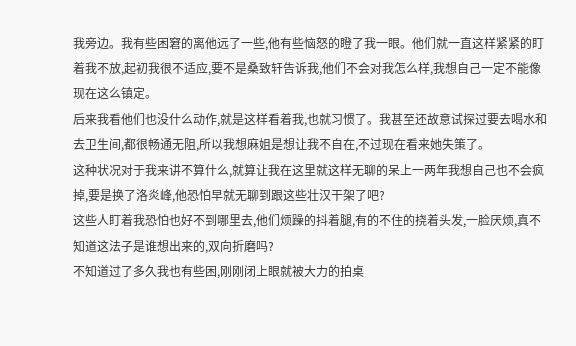我旁边。我有些困窘的离他远了一些,他有些恼怒的瞪了我一眼。他们就一直这样紧紧的盯着我不放,起初我很不适应,要不是桑致轩告诉我,他们不会对我怎么样,我想自己一定不能像现在这么镇定。
后来我看他们也没什么动作,就是这样看着我,也就习惯了。我甚至还故意试探过要去喝水和去卫生间,都很畅通无阻,所以我想麻姐是想让我不自在,不过现在看来她失策了。
这种状况对于我来讲不算什么,就算让我在这里就这样无聊的呆上一两年我想自己也不会疯掉,要是换了洛炎峰,他恐怕早就无聊到跟这些壮汉干架了吧?
这些人盯着我恐怕也好不到哪里去,他们烦躁的抖着腿,有的不住的挠着头发,一脸厌烦,真不知道这法子是谁想出来的,双向折磨吗?
不知道过了多久我也有些困,刚刚闭上眼就被大力的拍桌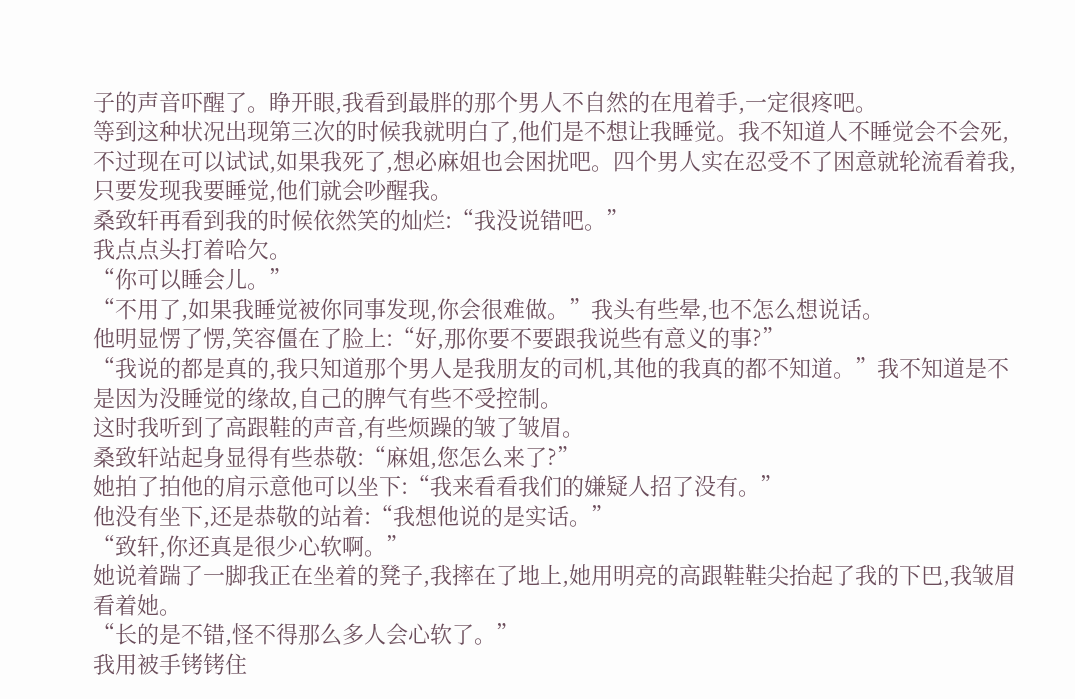子的声音吓醒了。睁开眼,我看到最胖的那个男人不自然的在甩着手,一定很疼吧。
等到这种状况出现第三次的时候我就明白了,他们是不想让我睡觉。我不知道人不睡觉会不会死,不过现在可以试试,如果我死了,想必麻姐也会困扰吧。四个男人实在忍受不了困意就轮流看着我,只要发现我要睡觉,他们就会吵醒我。
桑致轩再看到我的时候依然笑的灿烂:“我没说错吧。”
我点点头打着哈欠。
“你可以睡会儿。”
“不用了,如果我睡觉被你同事发现,你会很难做。”我头有些晕,也不怎么想说话。
他明显愣了愣,笑容僵在了脸上:“好,那你要不要跟我说些有意义的事?”
“我说的都是真的,我只知道那个男人是我朋友的司机,其他的我真的都不知道。”我不知道是不是因为没睡觉的缘故,自己的脾气有些不受控制。
这时我听到了高跟鞋的声音,有些烦躁的皱了皱眉。
桑致轩站起身显得有些恭敬:“麻姐,您怎么来了?”
她拍了拍他的肩示意他可以坐下:“我来看看我们的嫌疑人招了没有。”
他没有坐下,还是恭敬的站着:“我想他说的是实话。”
“致轩,你还真是很少心软啊。”
她说着踹了一脚我正在坐着的凳子,我摔在了地上,她用明亮的高跟鞋鞋尖抬起了我的下巴,我皱眉看着她。
“长的是不错,怪不得那么多人会心软了。”
我用被手铐铐住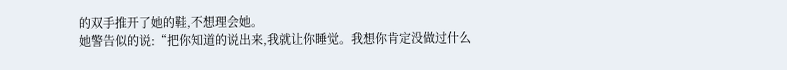的双手推开了她的鞋,不想理会她。
她警告似的说:“把你知道的说出来,我就让你睡觉。我想你肯定没做过什么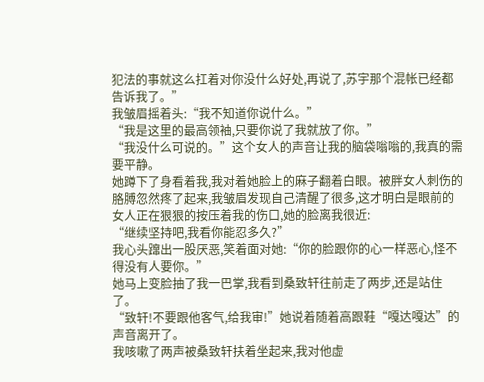犯法的事就这么扛着对你没什么好处,再说了,苏宇那个混帐已经都告诉我了。”
我皱眉摇着头:“我不知道你说什么。”
“我是这里的最高领袖,只要你说了我就放了你。”
“我没什么可说的。”这个女人的声音让我的脑袋嗡嗡的,我真的需要平静。
她蹲下了身看着我,我对着她脸上的麻子翻着白眼。被胖女人刺伤的胳膊忽然疼了起来,我皱眉发现自己清醒了很多,这才明白是眼前的女人正在狠狠的按压着我的伤口,她的脸离我很近:
“继续坚持吧,我看你能忍多久?”
我心头蹿出一股厌恶,笑着面对她:“你的脸跟你的心一样恶心,怪不得没有人要你。”
她马上变脸抽了我一巴掌,我看到桑致轩往前走了两步,还是站住了。
“致轩!不要跟他客气,给我审!”她说着随着高跟鞋“嘎达嘎达”的声音离开了。
我咳嗽了两声被桑致轩扶着坐起来,我对他虚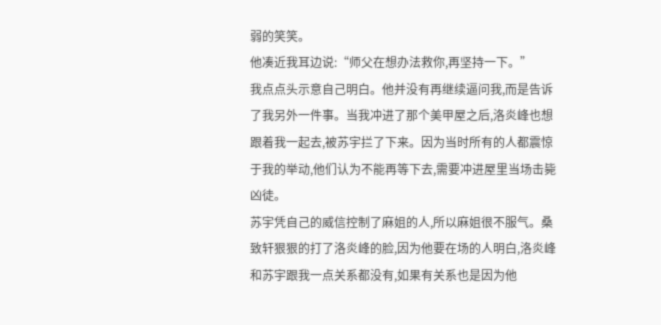弱的笑笑。
他凑近我耳边说:“师父在想办法救你,再坚持一下。”
我点点头示意自己明白。他并没有再继续逼问我,而是告诉了我另外一件事。当我冲进了那个美甲屋之后,洛炎峰也想跟着我一起去,被苏宇拦了下来。因为当时所有的人都震惊于我的举动,他们认为不能再等下去,需要冲进屋里当场击毙凶徒。
苏宇凭自己的威信控制了麻姐的人,所以麻姐很不服气。桑致轩狠狠的打了洛炎峰的脸,因为他要在场的人明白,洛炎峰和苏宇跟我一点关系都没有,如果有关系也是因为他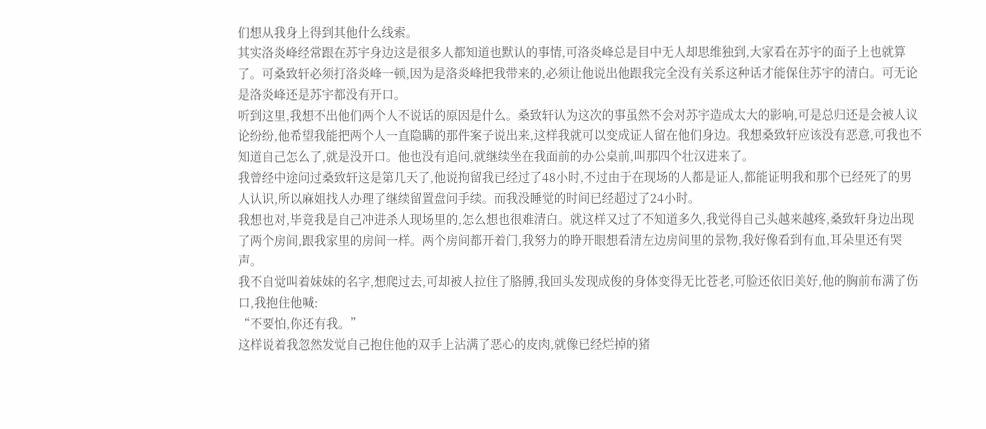们想从我身上得到其他什么线索。
其实洛炎峰经常跟在苏宇身边这是很多人都知道也默认的事情,可洛炎峰总是目中无人却思维独到,大家看在苏宇的面子上也就算了。可桑致轩必须打洛炎峰一顿,因为是洛炎峰把我带来的,必须让他说出他跟我完全没有关系这种话才能保住苏宇的清白。可无论是洛炎峰还是苏宇都没有开口。
听到这里,我想不出他们两个人不说话的原因是什么。桑致轩认为这次的事虽然不会对苏宇造成太大的影响,可是总归还是会被人议论纷纷,他希望我能把两个人一直隐瞒的那件案子说出来,这样我就可以变成证人留在他们身边。我想桑致轩应该没有恶意,可我也不知道自己怎么了,就是没开口。他也没有追问,就继续坐在我面前的办公桌前,叫那四个壮汉进来了。
我曾经中途问过桑致轩这是第几天了,他说拘留我已经过了48小时,不过由于在现场的人都是证人,都能证明我和那个已经死了的男人认识,所以麻姐找人办理了继续留置盘问手续。而我没睡觉的时间已经超过了24小时。
我想也对,毕竟我是自己冲进杀人现场里的,怎么想也很难清白。就这样又过了不知道多久,我觉得自己头越来越疼,桑致轩身边出现了两个房间,跟我家里的房间一样。两个房间都开着门,我努力的睁开眼想看清左边房间里的景物,我好像看到有血,耳朵里还有哭声。
我不自觉叫着妹妹的名字,想爬过去,可却被人拉住了胳膊,我回头发现成俊的身体变得无比苍老,可脸还依旧美好,他的胸前布满了伤口,我抱住他喊:
“不要怕,你还有我。”
这样说着我忽然发觉自己抱住他的双手上沾满了恶心的皮肉,就像已经烂掉的猪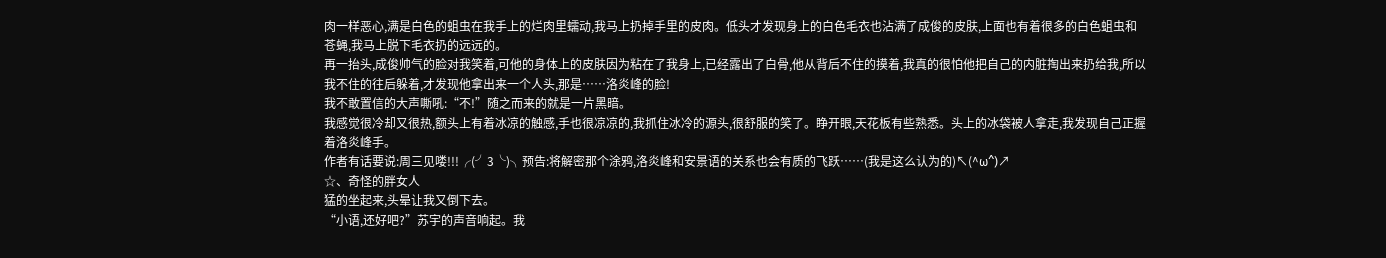肉一样恶心,满是白色的蛆虫在我手上的烂肉里蠕动,我马上扔掉手里的皮肉。低头才发现身上的白色毛衣也沾满了成俊的皮肤,上面也有着很多的白色蛆虫和苍蝇,我马上脱下毛衣扔的远远的。
再一抬头,成俊帅气的脸对我笑着,可他的身体上的皮肤因为粘在了我身上,已经露出了白骨,他从背后不住的摸着,我真的很怕他把自己的内脏掏出来扔给我,所以我不住的往后躲着,才发现他拿出来一个人头,那是……洛炎峰的脸!
我不敢置信的大声嘶吼:“不!”随之而来的就是一片黑暗。
我感觉很冷却又很热,额头上有着冰凉的触感,手也很凉凉的,我抓住冰冷的源头,很舒服的笑了。睁开眼,天花板有些熟悉。头上的冰袋被人拿走,我发现自己正握着洛炎峰手。
作者有话要说:周三见喽!!!╭(╯3╰)╮预告:将解密那个涂鸦,洛炎峰和安景语的关系也会有质的飞跃……(我是这么认为的)↖(^ω^)↗
☆、奇怪的胖女人
猛的坐起来,头晕让我又倒下去。
“小语,还好吧?”苏宇的声音响起。我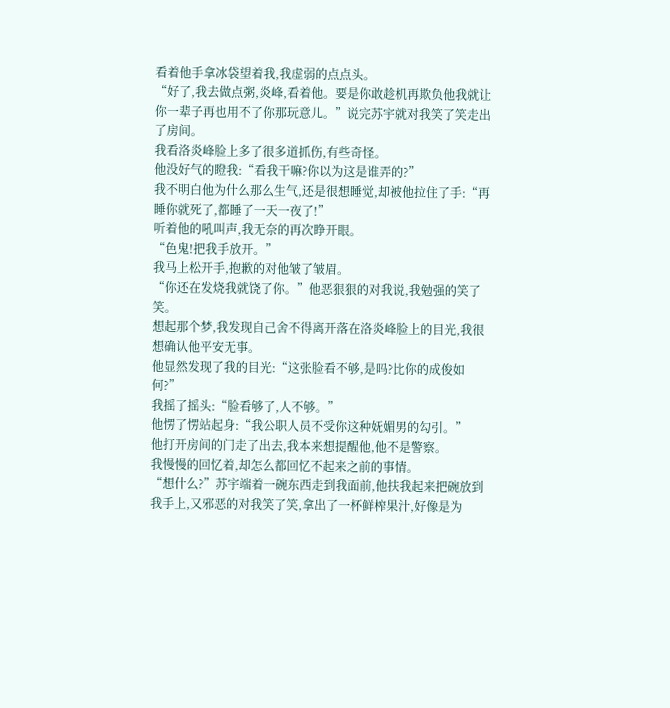看着他手拿冰袋望着我,我虚弱的点点头。
“好了,我去做点粥,炎峰,看着他。要是你敢趁机再欺负他我就让你一辈子再也用不了你那玩意儿。”说完苏宇就对我笑了笑走出了房间。
我看洛炎峰脸上多了很多道抓伤,有些奇怪。
他没好气的瞪我:“看我干嘛?你以为这是谁弄的?”
我不明白他为什么那么生气,还是很想睡觉,却被他拉住了手:“再睡你就死了,都睡了一天一夜了!”
听着他的吼叫声,我无奈的再次睁开眼。
“色鬼!把我手放开。”
我马上松开手,抱歉的对他皱了皱眉。
“你还在发烧我就饶了你。”他恶狠狠的对我说,我勉强的笑了笑。
想起那个梦,我发现自己舍不得离开落在洛炎峰脸上的目光,我很想确认他平安无事。
他显然发现了我的目光:“这张脸看不够,是吗?比你的成俊如何?”
我摇了摇头:“脸看够了,人不够。”
他愣了愣站起身:“我公职人员不受你这种妩媚男的勾引。”
他打开房间的门走了出去,我本来想提醒他,他不是警察。
我慢慢的回忆着,却怎么都回忆不起来之前的事情。
“想什么?”苏宇端着一碗东西走到我面前,他扶我起来把碗放到我手上,又邪恶的对我笑了笑,拿出了一杯鲜榨果汁,好像是为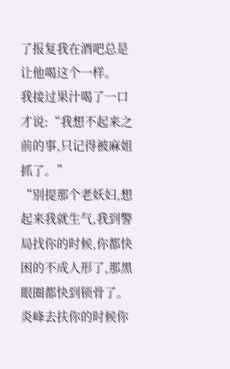了报复我在酒吧总是让他喝这个一样。
我接过果汁喝了一口才说:“我想不起来之前的事,只记得被麻姐抓了。”
“别提那个老妖妇,想起来我就生气,我到警局找你的时候,你都快困的不成人形了,那黑眼圈都快到锁骨了。炎峰去扶你的时候你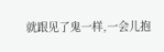就跟见了鬼一样,一会儿抱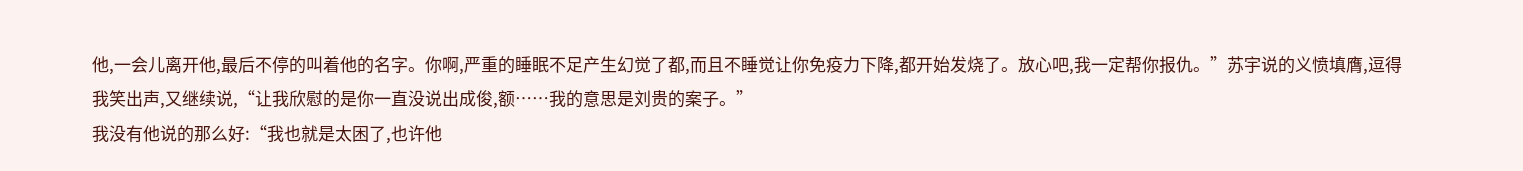他,一会儿离开他,最后不停的叫着他的名字。你啊,严重的睡眠不足产生幻觉了都,而且不睡觉让你免疫力下降,都开始发烧了。放心吧,我一定帮你报仇。”苏宇说的义愤填膺,逗得我笑出声,又继续说,“让我欣慰的是你一直没说出成俊,额……我的意思是刘贵的案子。”
我没有他说的那么好:“我也就是太困了,也许他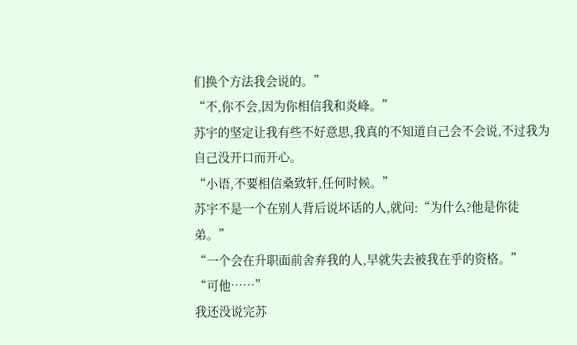们换个方法我会说的。”
“不,你不会,因为你相信我和炎峰。”
苏宇的坚定让我有些不好意思,我真的不知道自己会不会说,不过我为自己没开口而开心。
“小语,不要相信桑致轩,任何时候。”
苏宇不是一个在别人背后说坏话的人,就问:“为什么?他是你徒弟。”
“一个会在升职面前舍弃我的人,早就失去被我在乎的资格。”
“可他……”
我还没说完苏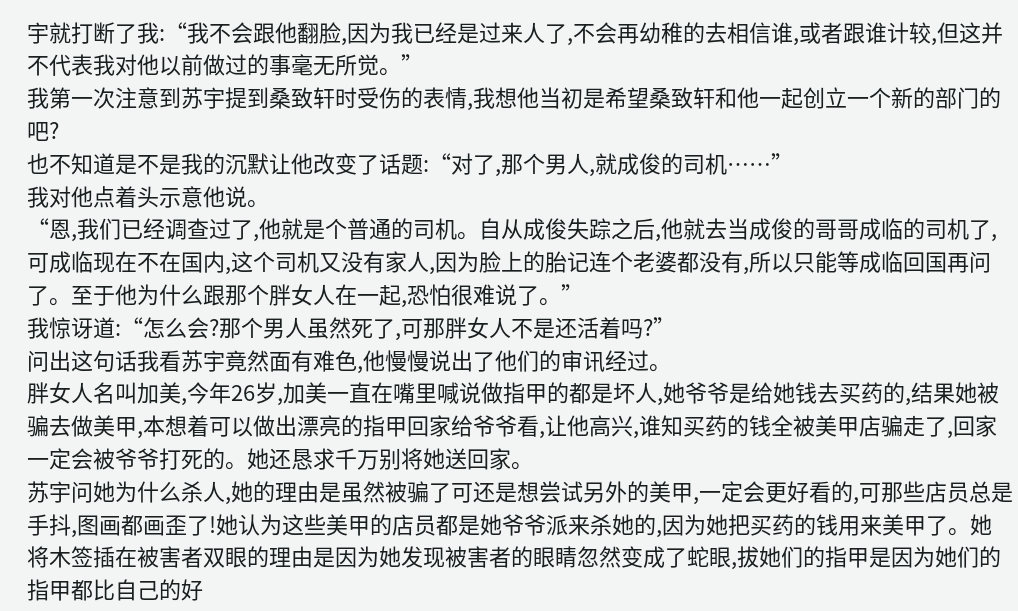宇就打断了我:“我不会跟他翻脸,因为我已经是过来人了,不会再幼稚的去相信谁,或者跟谁计较,但这并不代表我对他以前做过的事毫无所觉。”
我第一次注意到苏宇提到桑致轩时受伤的表情,我想他当初是希望桑致轩和他一起创立一个新的部门的吧?
也不知道是不是我的沉默让他改变了话题:“对了,那个男人,就成俊的司机……”
我对他点着头示意他说。
“恩,我们已经调查过了,他就是个普通的司机。自从成俊失踪之后,他就去当成俊的哥哥成临的司机了,可成临现在不在国内,这个司机又没有家人,因为脸上的胎记连个老婆都没有,所以只能等成临回国再问了。至于他为什么跟那个胖女人在一起,恐怕很难说了。”
我惊讶道:“怎么会?那个男人虽然死了,可那胖女人不是还活着吗?”
问出这句话我看苏宇竟然面有难色,他慢慢说出了他们的审讯经过。
胖女人名叫加美,今年26岁,加美一直在嘴里喊说做指甲的都是坏人,她爷爷是给她钱去买药的,结果她被骗去做美甲,本想着可以做出漂亮的指甲回家给爷爷看,让他高兴,谁知买药的钱全被美甲店骗走了,回家一定会被爷爷打死的。她还恳求千万别将她送回家。
苏宇问她为什么杀人,她的理由是虽然被骗了可还是想尝试另外的美甲,一定会更好看的,可那些店员总是手抖,图画都画歪了!她认为这些美甲的店员都是她爷爷派来杀她的,因为她把买药的钱用来美甲了。她将木签插在被害者双眼的理由是因为她发现被害者的眼睛忽然变成了蛇眼,拔她们的指甲是因为她们的指甲都比自己的好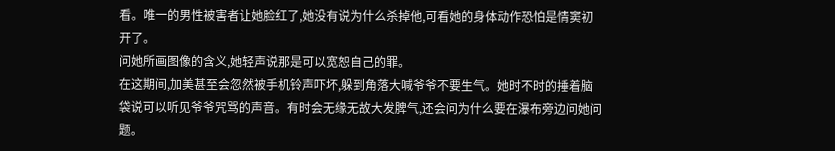看。唯一的男性被害者让她脸红了,她没有说为什么杀掉他,可看她的身体动作恐怕是情窦初开了。
问她所画图像的含义,她轻声说那是可以宽恕自己的罪。
在这期间,加美甚至会忽然被手机铃声吓坏,躲到角落大喊爷爷不要生气。她时不时的捶着脑袋说可以听见爷爷咒骂的声音。有时会无缘无故大发脾气,还会问为什么要在瀑布旁边问她问题。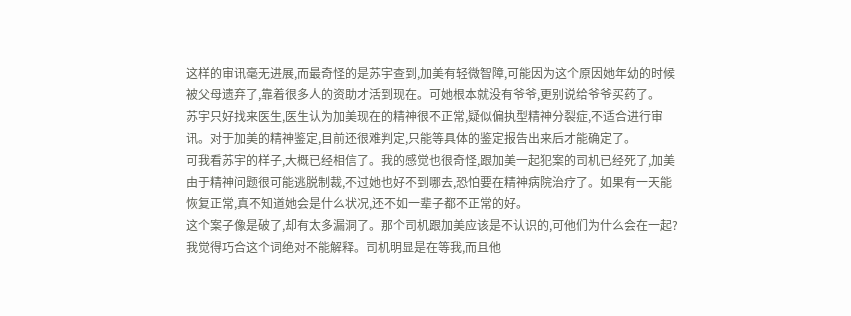这样的审讯毫无进展,而最奇怪的是苏宇查到,加美有轻微智障,可能因为这个原因她年幼的时候被父母遗弃了,靠着很多人的资助才活到现在。可她根本就没有爷爷,更别说给爷爷买药了。
苏宇只好找来医生,医生认为加美现在的精神很不正常,疑似偏执型精神分裂症,不适合进行审讯。对于加美的精神鉴定,目前还很难判定,只能等具体的鉴定报告出来后才能确定了。
可我看苏宇的样子,大概已经相信了。我的感觉也很奇怪,跟加美一起犯案的司机已经死了,加美由于精神问题很可能逃脱制裁,不过她也好不到哪去,恐怕要在精神病院治疗了。如果有一天能恢复正常,真不知道她会是什么状况,还不如一辈子都不正常的好。
这个案子像是破了,却有太多漏洞了。那个司机跟加美应该是不认识的,可他们为什么会在一起?我觉得巧合这个词绝对不能解释。司机明显是在等我,而且他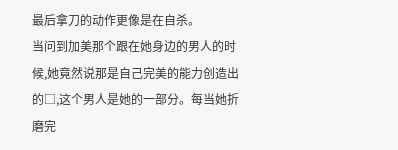最后拿刀的动作更像是在自杀。
当问到加美那个跟在她身边的男人的时候,她竟然说那是自己完美的能力创造出的□,这个男人是她的一部分。每当她折磨完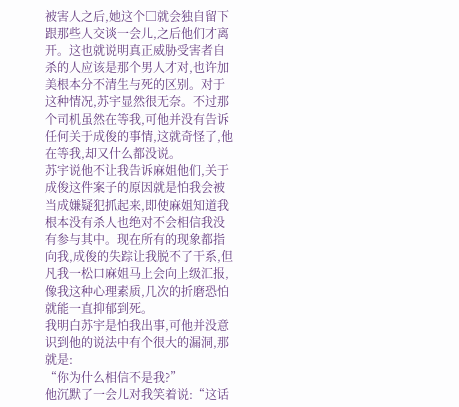被害人之后,她这个□就会独自留下跟那些人交谈一会儿,之后他们才离开。这也就说明真正威胁受害者自杀的人应该是那个男人才对,也许加美根本分不清生与死的区别。对于这种情况,苏宇显然很无奈。不过那个司机虽然在等我,可他并没有告诉任何关于成俊的事情,这就奇怪了,他在等我,却又什么都没说。
苏宇说他不让我告诉麻姐他们,关于成俊这件案子的原因就是怕我会被当成嫌疑犯抓起来,即使麻姐知道我根本没有杀人也绝对不会相信我没有参与其中。现在所有的现象都指向我,成俊的失踪让我脱不了干系,但凡我一松口麻姐马上会向上级汇报,像我这种心理素质,几次的折磨恐怕就能一直抑郁到死。
我明白苏宇是怕我出事,可他并没意识到他的说法中有个很大的漏洞,那就是:
“你为什么相信不是我?”
他沉默了一会儿对我笑着说:“这话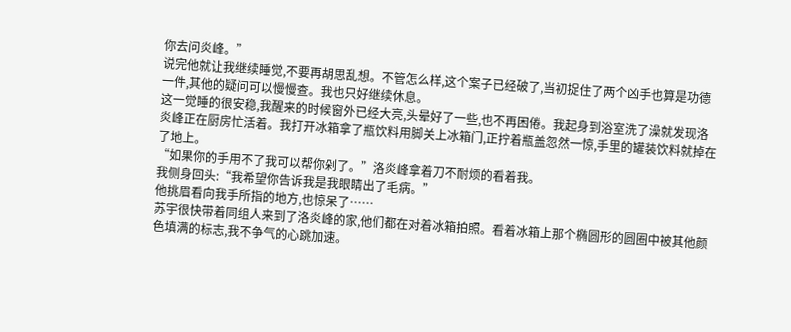你去问炎峰。”
说完他就让我继续睡觉,不要再胡思乱想。不管怎么样,这个案子已经破了,当初捉住了两个凶手也算是功德一件,其他的疑问可以慢慢查。我也只好继续休息。
这一觉睡的很安稳,我醒来的时候窗外已经大亮,头晕好了一些,也不再困倦。我起身到浴室洗了澡就发现洛炎峰正在厨房忙活着。我打开冰箱拿了瓶饮料用脚关上冰箱门,正拧着瓶盖忽然一惊,手里的罐装饮料就掉在了地上。
“如果你的手用不了我可以帮你剁了。”洛炎峰拿着刀不耐烦的看着我。
我侧身回头:“我希望你告诉我是我眼睛出了毛病。”
他挑眉看向我手所指的地方,也惊呆了……
苏宇很快带着同组人来到了洛炎峰的家,他们都在对着冰箱拍照。看着冰箱上那个椭圆形的圆圈中被其他颜色填满的标志,我不争气的心跳加速。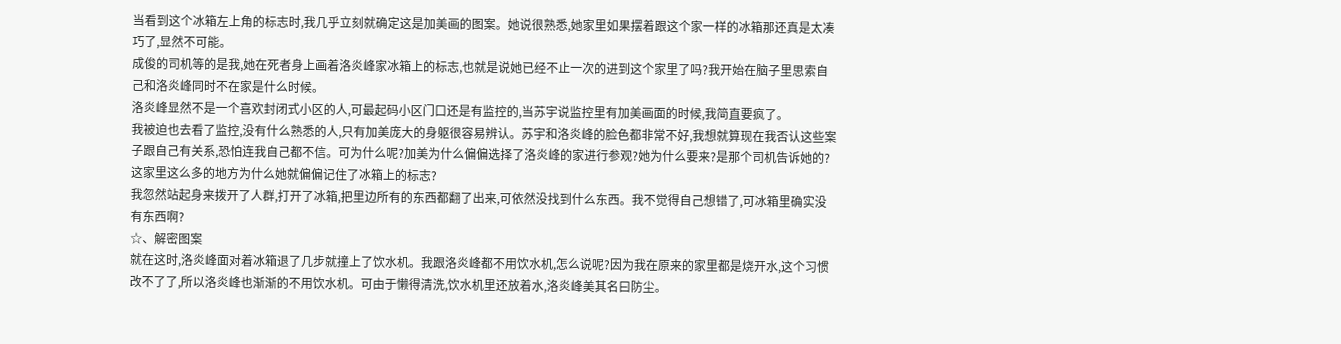当看到这个冰箱左上角的标志时,我几乎立刻就确定这是加美画的图案。她说很熟悉,她家里如果摆着跟这个家一样的冰箱那还真是太凑巧了,显然不可能。
成俊的司机等的是我,她在死者身上画着洛炎峰家冰箱上的标志,也就是说她已经不止一次的进到这个家里了吗?我开始在脑子里思索自己和洛炎峰同时不在家是什么时候。
洛炎峰显然不是一个喜欢封闭式小区的人,可最起码小区门口还是有监控的,当苏宇说监控里有加美画面的时候,我简直要疯了。
我被迫也去看了监控,没有什么熟悉的人,只有加美庞大的身躯很容易辨认。苏宇和洛炎峰的脸色都非常不好,我想就算现在我否认这些案子跟自己有关系,恐怕连我自己都不信。可为什么呢?加美为什么偏偏选择了洛炎峰的家进行参观?她为什么要来?是那个司机告诉她的?这家里这么多的地方为什么她就偏偏记住了冰箱上的标志?
我忽然站起身来拨开了人群,打开了冰箱,把里边所有的东西都翻了出来,可依然没找到什么东西。我不觉得自己想错了,可冰箱里确实没有东西啊?
☆、解密图案
就在这时,洛炎峰面对着冰箱退了几步就撞上了饮水机。我跟洛炎峰都不用饮水机,怎么说呢?因为我在原来的家里都是烧开水,这个习惯改不了了,所以洛炎峰也渐渐的不用饮水机。可由于懒得清洗,饮水机里还放着水,洛炎峰美其名曰防尘。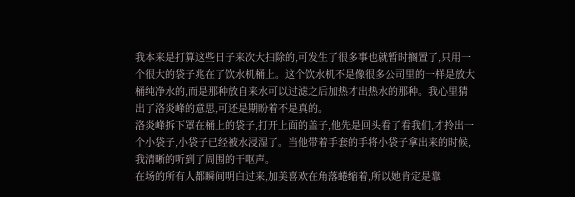我本来是打算这些日子来次大扫除的,可发生了很多事也就暂时搁置了,只用一个很大的袋子兆在了饮水机桶上。这个饮水机不是像很多公司里的一样是放大桶纯净水的,而是那种放自来水可以过滤之后加热才出热水的那种。我心里猜出了洛炎峰的意思,可还是期盼着不是真的。
洛炎峰拆下罩在桶上的袋子,打开上面的盖子,他先是回头看了看我们,才拎出一个小袋子,小袋子已经被水浸湿了。当他带着手套的手将小袋子拿出来的时候,我清晰的听到了周围的干呕声。
在场的所有人都瞬间明白过来,加美喜欢在角落蜷缩着,所以她肯定是靠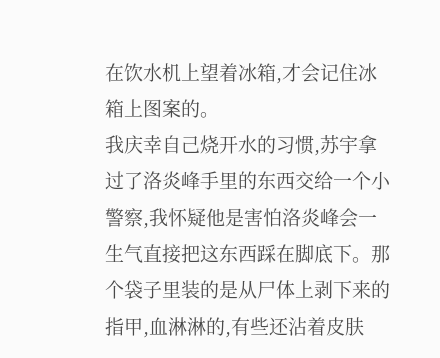在饮水机上望着冰箱,才会记住冰箱上图案的。
我庆幸自己烧开水的习惯,苏宇拿过了洛炎峰手里的东西交给一个小警察,我怀疑他是害怕洛炎峰会一生气直接把这东西踩在脚底下。那个袋子里装的是从尸体上剥下来的指甲,血淋淋的,有些还沾着皮肤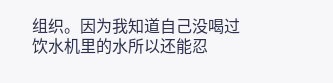组织。因为我知道自己没喝过饮水机里的水所以还能忍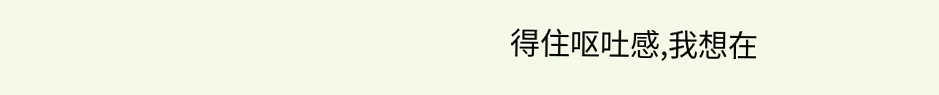得住呕吐感,我想在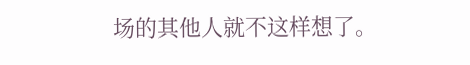场的其他人就不这样想了。